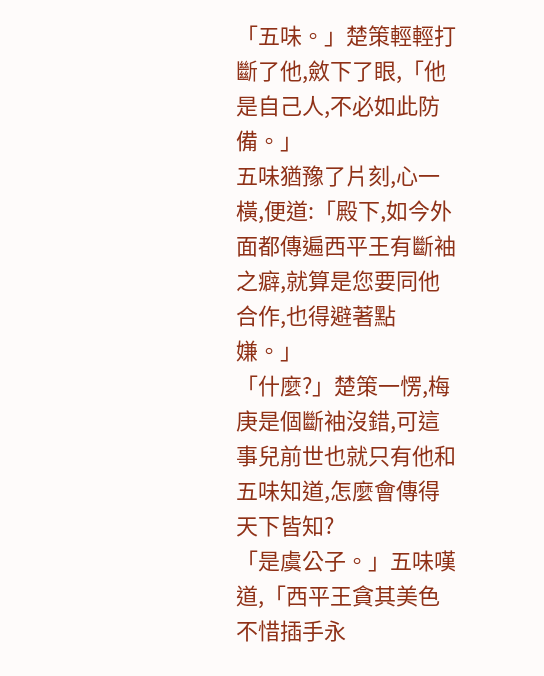「五味。」楚策輕輕打斷了他,斂下了眼,「他是自己人,不必如此防備。」
五味猶豫了片刻,心一橫,便道:「殿下,如今外面都傳遍西平王有斷袖之癖,就算是您要同他合作,也得避著點嫌。」
「什麼?」楚策一愣,梅庚是個斷袖沒錯,可這事兒前世也就只有他和五味知道,怎麼會傳得天下皆知?
「是虞公子。」五味嘆道,「西平王貪其美色不惜插手永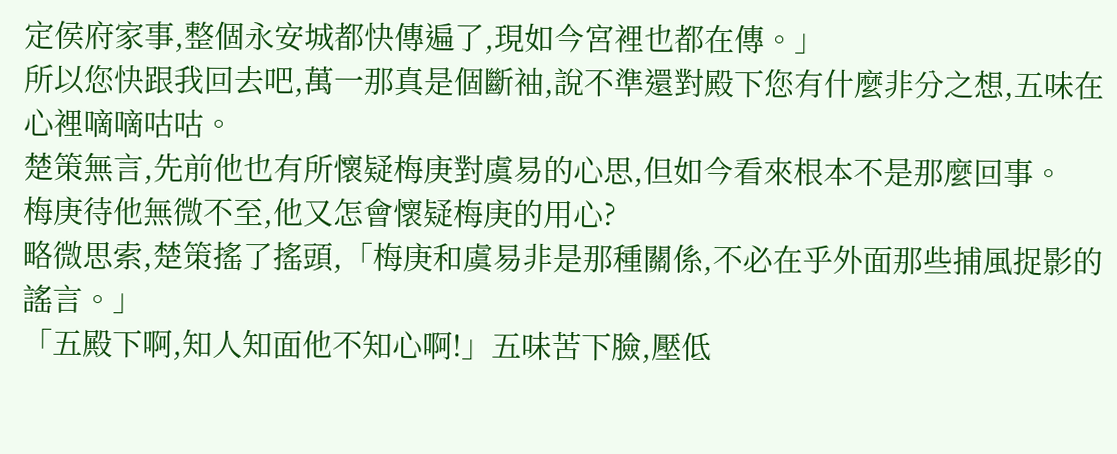定侯府家事,整個永安城都快傳遍了,現如今宮裡也都在傳。」
所以您快跟我回去吧,萬一那真是個斷袖,說不準還對殿下您有什麼非分之想,五味在心裡嘀嘀咕咕。
楚策無言,先前他也有所懷疑梅庚對虞易的心思,但如今看來根本不是那麼回事。
梅庚待他無微不至,他又怎會懷疑梅庚的用心?
略微思索,楚策搖了搖頭,「梅庚和虞易非是那種關係,不必在乎外面那些捕風捉影的謠言。」
「五殿下啊,知人知面他不知心啊!」五味苦下臉,壓低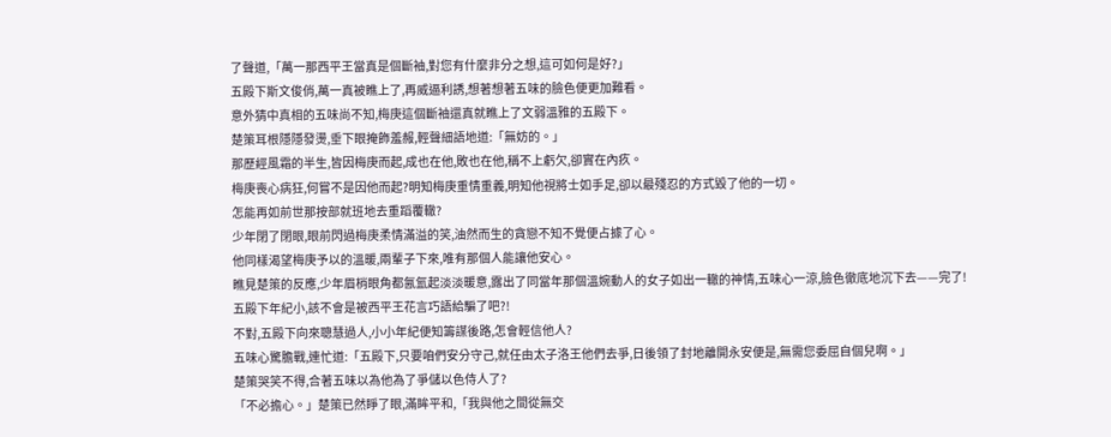了聲道,「萬一那西平王當真是個斷袖,對您有什麼非分之想,這可如何是好?」
五殿下斯文俊俏,萬一真被瞧上了,再威逼利誘,想著想著五味的臉色便更加難看。
意外猜中真相的五味尚不知,梅庚這個斷袖還真就瞧上了文弱溫雅的五殿下。
楚策耳根隱隱發燙,垂下眼掩飾羞赧,輕聲細語地道:「無妨的。」
那歷經風霜的半生,皆因梅庚而起,成也在他,敗也在他,稱不上虧欠,卻實在內疚。
梅庚喪心病狂,何嘗不是因他而起?明知梅庚重情重義,明知他視將士如手足,卻以最殘忍的方式毀了他的一切。
怎能再如前世那按部就班地去重蹈覆轍?
少年閉了閉眼,眼前閃過梅庚柔情滿溢的笑,油然而生的貪戀不知不覺便占據了心。
他同樣渴望梅庚予以的溫暖,兩輩子下來,唯有那個人能讓他安心。
瞧見楚策的反應,少年眉梢眼角都氤氳起淡淡暖意,露出了同當年那個溫婉動人的女子如出一轍的神情,五味心一涼,臉色徹底地沉下去——完了!
五殿下年紀小,該不會是被西平王花言巧語給騙了吧?!
不對,五殿下向來聰慧過人,小小年紀便知籌謀後路,怎會輕信他人?
五味心驚膽戰,連忙道:「五殿下,只要咱們安分守己,就任由太子洛王他們去爭,日後領了封地離開永安便是,無需您委屈自個兒啊。」
楚策哭笑不得,合著五味以為他為了爭儲以色侍人了?
「不必擔心。」楚策已然睜了眼,滿眸平和,「我與他之間從無交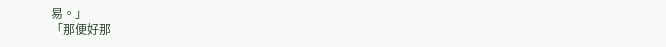易。」
「那便好那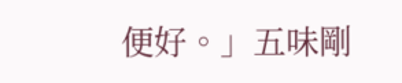便好。」五味剛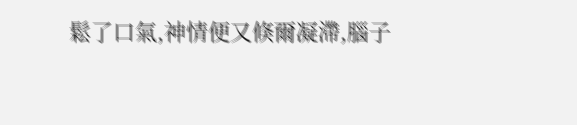鬆了口氣,神情便又倏爾凝滯,腦子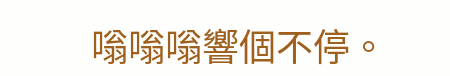嗡嗡嗡響個不停。